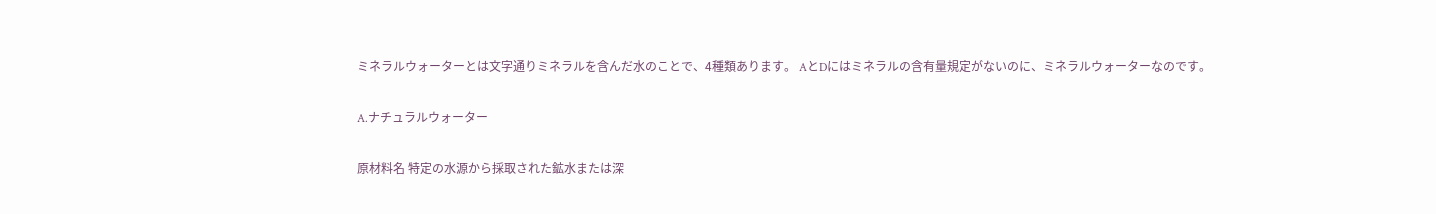ミネラルウォーターとは文字通りミネラルを含んだ水のことで、4種類あります。 AとDにはミネラルの含有量規定がないのに、ミネラルウォーターなのです。

A.ナチュラルウォーター

原材料名 特定の水源から採取された鉱水または深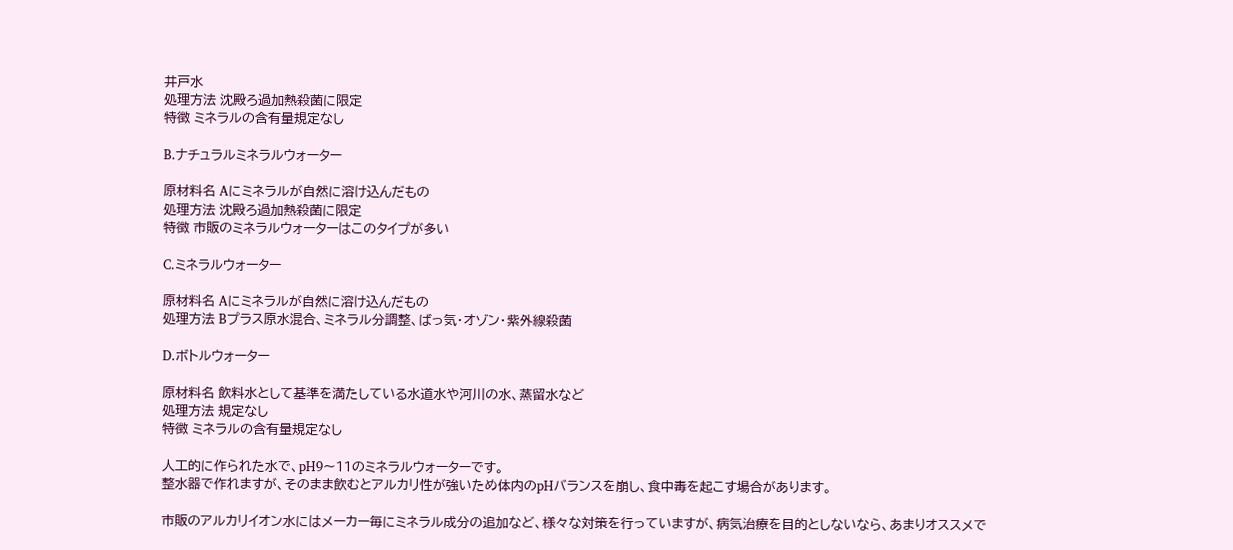井戸水
処理方法 沈殿ろ過加熱殺菌に限定
特徴 ミネラルの含有量規定なし

B.ナチュラルミネラルウォーター

原材料名 Aにミネラルが自然に溶け込んだもの
処理方法 沈殿ろ過加熱殺菌に限定
特徴 市販のミネラルウォーターはこのタイプが多い

C.ミネラルウォーター

原材料名 Aにミネラルが自然に溶け込んだもの
処理方法 Bプラス原水混合、ミネラル分調整、ばっ気・オゾン・紫外線殺菌

D.ボトルウォーター

原材料名 飲料水として基準を満たしている水道水や河川の水、蒸留水など
処理方法 規定なし
特徴 ミネラルの含有量規定なし

人工的に作られた水で、pH9〜11のミネラルウォーターです。
整水器で作れますが、そのまま飲むとアルカリ性が強いため体内のpHバランスを崩し、食中毒を起こす場合があります。

市販のアルカリイオン水にはメーカー毎にミネラル成分の追加など、様々な対策を行っていますが、病気治療を目的としないなら、あまりオススメで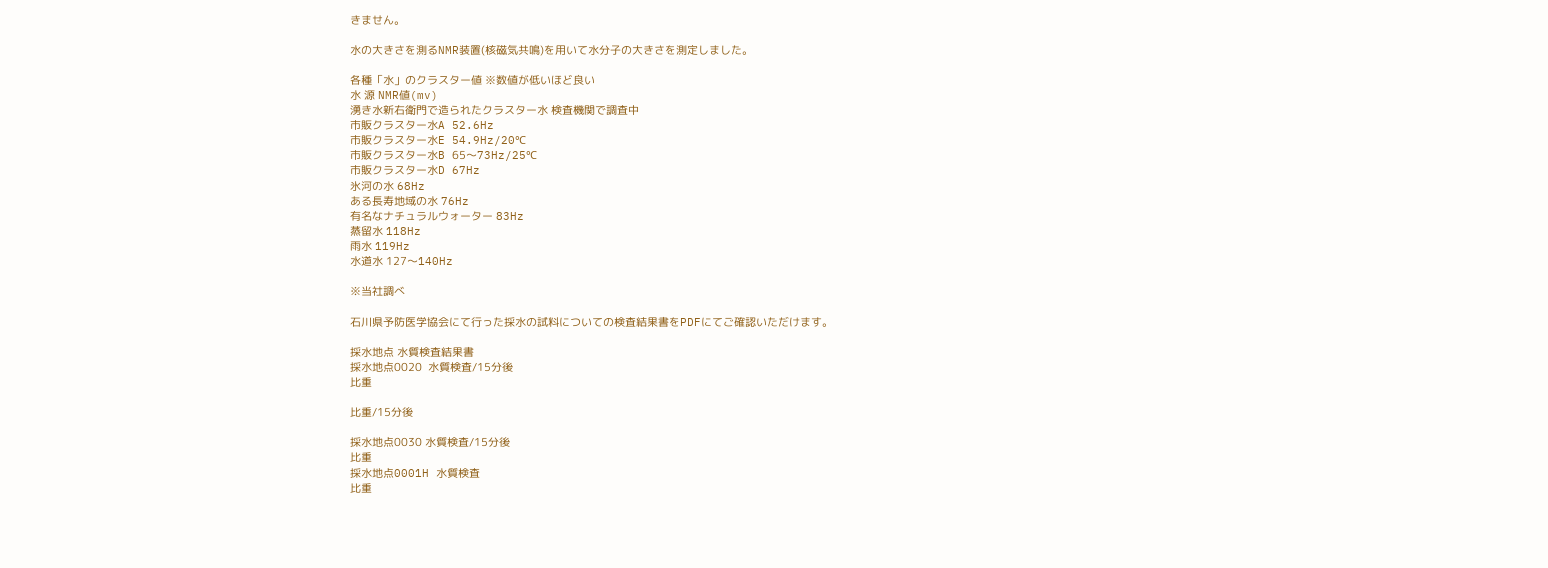きません。

水の大きさを測るNMR装置(核磁気共鳴)を用いて水分子の大きさを測定しました。

各種「水」のクラスター値 ※数値が低いほど良い
水 源 NMR値(mv)
湧き水新右衛門で造られたクラスター水 検査機関で調査中
市販クラスター水A 52.6Hz
市販クラスター水E 54.9Hz/20℃
市販クラスター水B 65〜73Hz/25℃
市販クラスター水D 67Hz
氷河の水 68Hz
ある長寿地域の水 76Hz
有名なナチュラルウォーター 83Hz
蒸留水 118Hz
雨水 119Hz
水道水 127〜140Hz

※当社調べ

石川県予防医学協会にて行った採水の試料についての検査結果書をPDFにてご確認いただけます。

採水地点 水質検査結果書
採水地点0020  水質検査/15分後
比重

比重/15分後

採水地点0030 水質検査/15分後
比重
採水地点0001H 水質検査
比重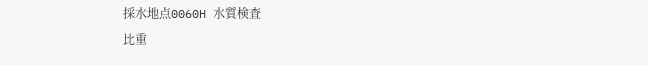採水地点0060H 水質検査
比重